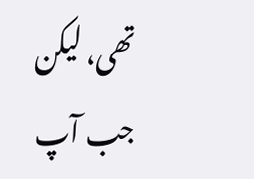تھی، لیکن جب آپ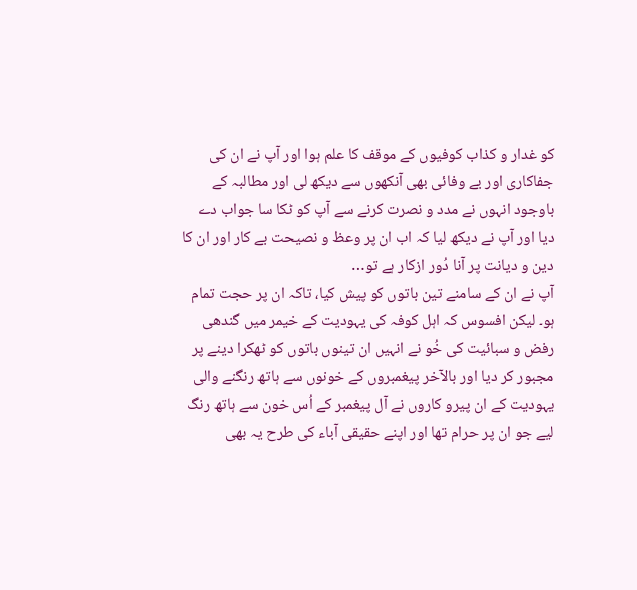کو غدار و کذاب کوفیوں کے موقف کا علم ہوا اور آپ نے ان کی جفاکاری اور بے وفائی بھی آنکھوں سے دیکھ لی اور مطالبہ کے باوجود انہوں نے مدد و نصرت کرنے سے آپ کو ٹکا سا جواب دے دیا اور آپ نے دیکھ لیا کہ اب ان پر وعظ و نصیحت بے کار اور ان کا دین و دیانت پر آنا دُور ازکار ہے تو…
آپ نے ان کے سامنے تین باتوں کو پیش کیا، تاکہ ان پر حجت تمام ہو۔ لیکن افسوس کہ اہل کوفہ کی یہودیت کے خیمر میں گندھی رفض و سبائیت کی خُو نے انہیں ان تینوں باتوں کو ٹھکرا دینے پر مجبور کر دیا اور بالآخر پیغمبروں کے خونوں سے ہاتھ رنگنے والی یہودیت کے ان پیرو کاروں نے آل پیغمبر کے اُس خون سے ہاتھ رنگ لیے جو ان پر حرام تھا اور اپنے حقیقی آباء کی طرح یہ بھی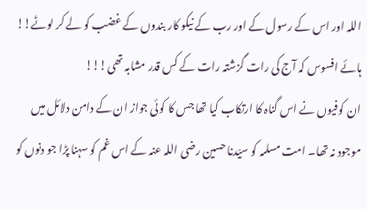اللہ اور اس کے رسول کے اور رب کے نیکو کار بندوں کے غضب کو لے کر لوٹے!!
ہائے افسوس کہ آج کی رات گزشتہ رات کے کس قدر مشابہ تھی!!!
ان کوفیوں نے اس گناہ کا ارتکاب کیا تھا جس کا کوئی جواز ان کے دامن دلائل میں موجود نہ تھا۔ امت مسلمہ کو سیّدنا حسین رضی اللہ عنہ کے اس غم کو سہنا پڑا جو دنوں کو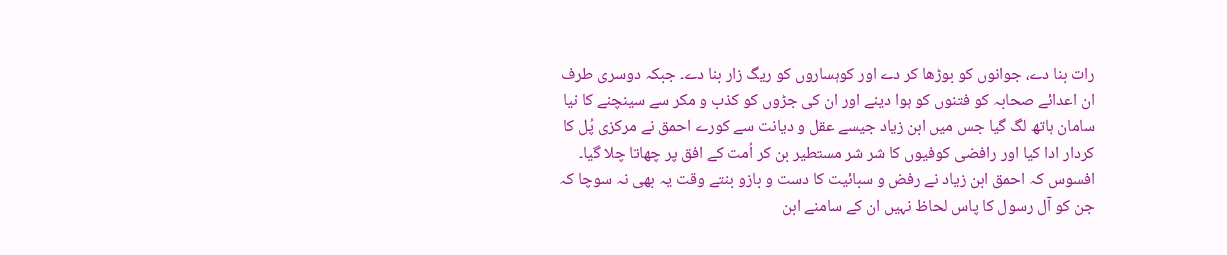رات بنا دے، جوانوں کو بوڑھا کر دے اور کوہساروں کو ریگ زار بنا دے۔ جبکہ دوسری طرف ان اعدائے صحابہ کو فتنوں کو ہوا دینے اور ان کی جڑوں کو کذب و مکر سے سینچنے کا نیا سامان ہاتھ لگ گیا جس میں ابن زیاد جیسے عقل و دیانت سے کورے احمق نے مرکزی پُل کا کردار ادا کیا اور رافضی کوفیوں کا شر شر مستطیر بن کر اُمت کے افق پر چھاتا چلا گیا۔ افسوس کہ احمق ابن زیاد نے رفض و سبائیت کا دست و بازو بنتے وقت یہ بھی نہ سوچا کہ جن کو آل رسول کا پاس لحاظ نہیں ان کے سامنے ابن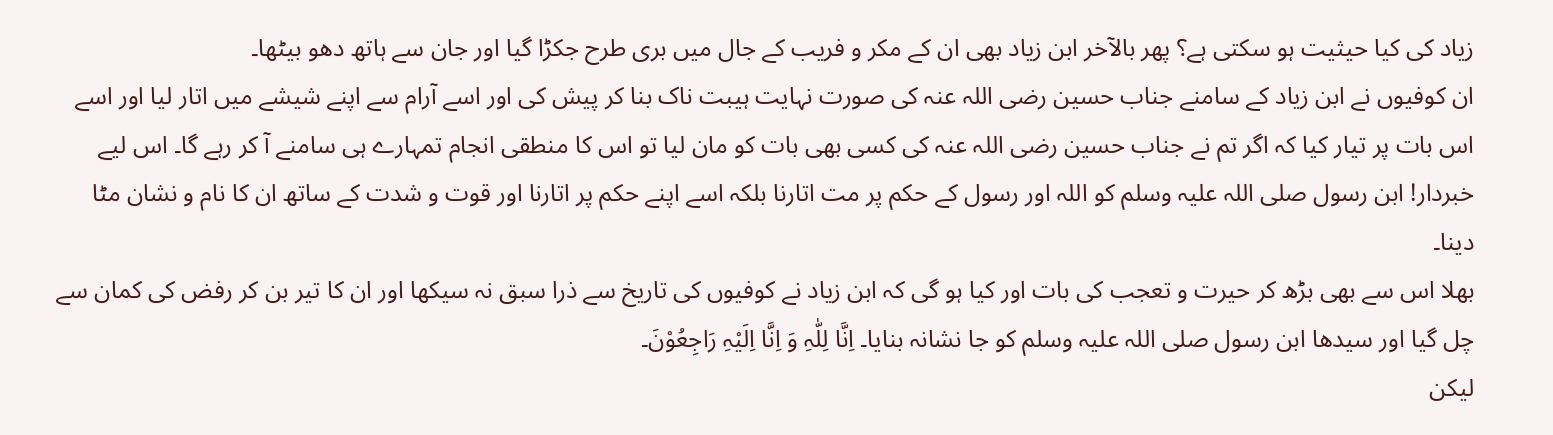زیاد کی کیا حیثیت ہو سکتی ہے؟ پھر بالآخر ابن زیاد بھی ان کے مکر و فریب کے جال میں بری طرح جکڑا گیا اور جان سے ہاتھ دھو بیٹھا۔
ان کوفیوں نے ابن زیاد کے سامنے جناب حسین رضی اللہ عنہ کی صورت نہایت ہیبت ناک بنا کر پیش کی اور اسے آرام سے اپنے شیشے میں اتار لیا اور اسے اس بات پر تیار کیا کہ اگر تم نے جناب حسین رضی اللہ عنہ کی کسی بھی بات کو مان لیا تو اس کا منطقی انجام تمہارے ہی سامنے آ کر رہے گا۔ اس لیے خبردار! ابن رسول صلی اللہ علیہ وسلم کو اللہ اور رسول کے حکم پر مت اتارنا بلکہ اسے اپنے حکم پر اتارنا اور قوت و شدت کے ساتھ ان کا نام و نشان مٹا دینا۔
بھلا اس سے بھی بڑھ کر حیرت و تعجب کی بات اور کیا ہو گی کہ ابن زیاد نے کوفیوں کی تاریخ سے ذرا سبق نہ سیکھا اور ان کا تیر بن کر رفض کی کمان سے چل گیا اور سیدھا ابن رسول صلی اللہ علیہ وسلم کو جا نشانہ بنایا۔ اِنَّا لِلّٰہِ وَ اِنَّا اِلَیْہِ رَاجِعُوْنَ۔
لیکن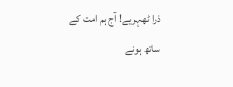ذرا ٹھہریے! آج ہم امت کے ساتھ ہونے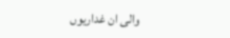والی ان غداریوں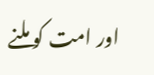اور امت کو ملنے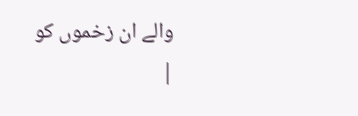والے ان زخموں کو
|